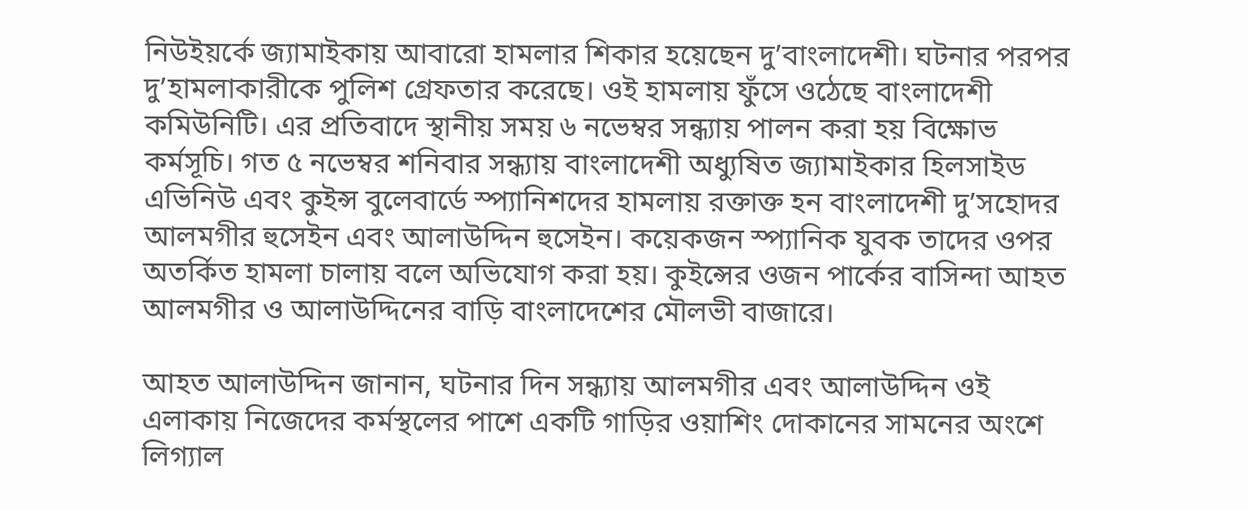নিউইয়র্কে জ্যামাইকায় আবারো হামলার শিকার হয়েছেন দু’বাংলাদেশী। ঘটনার পরপর দু’হামলাকারীকে পুলিশ গ্রেফতার করেছে। ওই হামলায় ফুঁসে ওঠেছে বাংলাদেশী কমিউনিটি। এর প্রতিবাদে স্থানীয় সময় ৬ নভেম্বর সন্ধ্যায় পালন করা হয় বিক্ষোভ কর্মসূচি। গত ৫ নভেম্বর শনিবার সন্ধ্যায় বাংলাদেশী অধ্যুষিত জ্যামাইকার হিলসাইড এভিনিউ এবং কুইন্স বুলেবার্ডে স্প্যানিশদের হামলায় রক্তাক্ত হন বাংলাদেশী দু’সহোদর আলমগীর হুসেইন এবং আলাউদ্দিন হুসেইন। কয়েকজন স্প্যানিক যুবক তাদের ওপর অতর্কিত হামলা চালায় বলে অভিযোগ করা হয়। কুইন্সের ওজন পার্কের বাসিন্দা আহত আলমগীর ও আলাউদ্দিনের বাড়ি বাংলাদেশের মৌলভী বাজারে।

আহত আলাউদ্দিন জানান, ঘটনার দিন সন্ধ্যায় আলমগীর এবং আলাউদ্দিন ওই এলাকায় নিজেদের কর্মস্থলের পাশে একটি গাড়ির ওয়াশিং দোকানের সামনের অংশে লিগ্যাল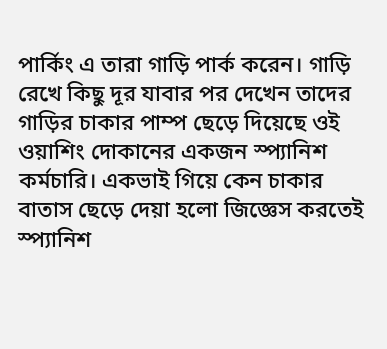পার্কিং এ তারা গাড়ি পার্ক করেন। গাড়ি রেখে কিছু দূর যাবার পর দেখেন তাদের গাড়ির চাকার পাম্প ছেড়ে দিয়েছে ওই ওয়াশিং দোকানের একজন স্প্যানিশ কর্মচারি। একভাই গিয়ে কেন চাকার বাতাস ছেড়ে দেয়া হলো জিজ্ঞেস করতেই স্প্যানিশ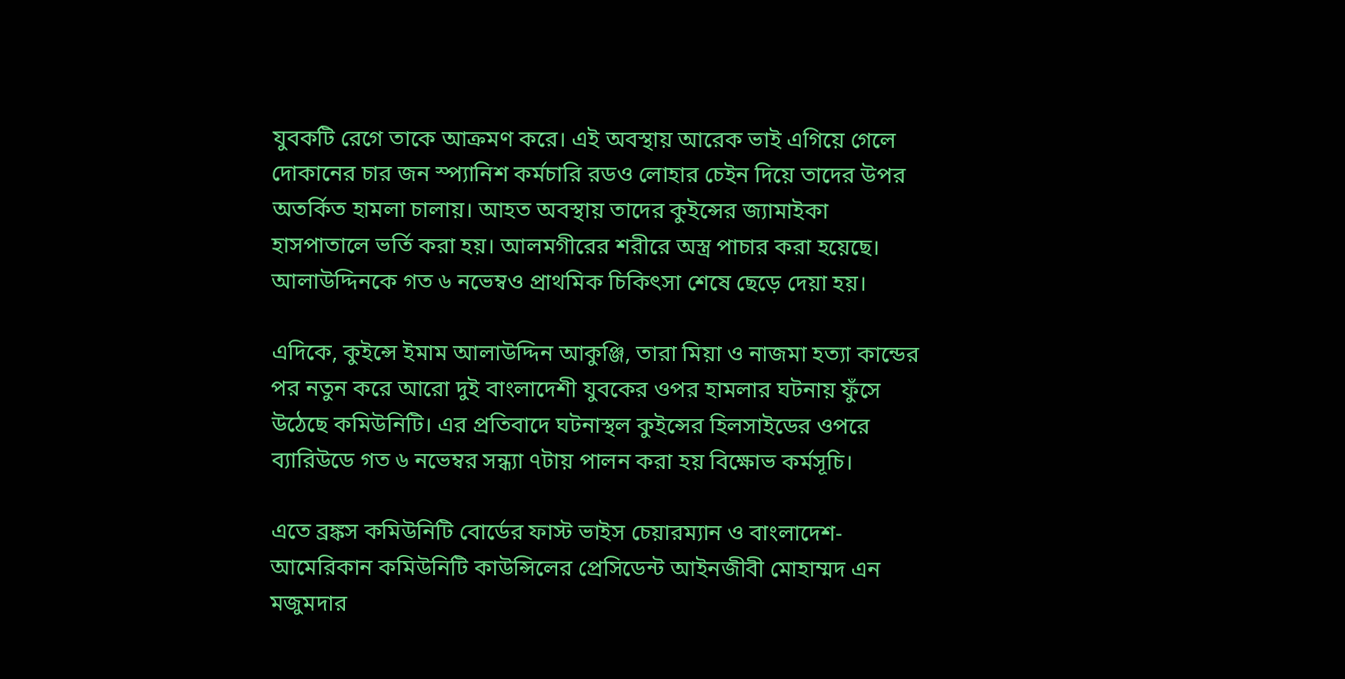যুবকটি রেগে তাকে আক্রমণ করে। এই অবস্থায় আরেক ভাই এগিয়ে গেলে দোকানের চার জন স্প্যানিশ কর্মচারি রডও লোহার চেইন দিয়ে তাদের উপর অতর্কিত হামলা চালায়। আহত অবস্থায় তাদের কুইন্সের জ্যামাইকা হাসপাতালে ভর্তি করা হয়। আলমগীরের শরীরে অস্ত্র পাচার করা হয়েছে। আলাউদ্দিনকে গত ৬ নভেম্বও প্রাথমিক চিকিৎসা শেষে ছেড়ে দেয়া হয়।

এদিকে, কুইন্সে ইমাম আলাউদ্দিন আকুঞ্জি, তারা মিয়া ও নাজমা হত্যা কান্ডের পর নতুন করে আরো দুই বাংলাদেশী যুবকের ওপর হামলার ঘটনায় ফুঁসে উঠেছে কমিউনিটি। এর প্রতিবাদে ঘটনাস্থল কুইন্সের হিলসাইডের ওপরে ব্যারিউডে গত ৬ নভেম্বর সন্ধ্যা ৭টায় পালন করা হয় বিক্ষোভ কর্মসূচি।

এতে ব্রঙ্কস কমিউনিটি বোর্ডের ফাস্ট ভাইস চেয়ারম্যান ও বাংলাদেশ-আমেরিকান কমিউনিটি কাউন্সিলের প্রেসিডেন্ট আইনজীবী মোহাম্মদ এন মজুমদার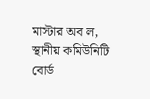মাস্টার অব ল, স্থানীয় কমিউনিটি বোর্ড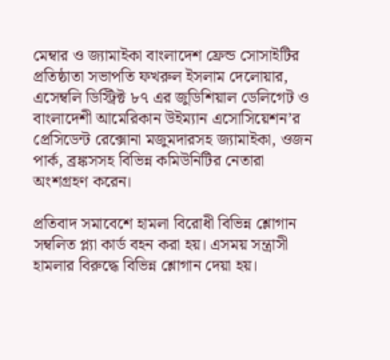মেম্বার ও জ্যামাইকা বাংলাদেশ ফ্রেন্ড সোসাইটির প্রতিষ্ঠাতা সভাপতি ফখরুল ইসলাম দেলোয়ার, এসেম্বলি ডিস্ট্রিক্ট ৮৭ এর জুডিশিয়াল ডেলিগেট ও বাংলাদেশী আমেরিকান উইম্যান এসোসিয়েশন’র প্রেসিডেন্ট রেক্সোনা মজুমদারসহ জ্যামাইকা, ওজন পার্ক, ব্রঙ্কসসহ বিভিন্ন কমিউনিটির নেতারা অংশগ্রহণ করেন।

প্রতিবাদ সমাবেশে হামলা বিরোধী বিভিন্ন শ্লোগান সম্বলিত প্ল্যা কার্ড বহন করা হয়। এসময় সন্ত্রাসী হামলার বিরুদ্ধে বিভিন্ন শ্লোগান দেয়া হয়।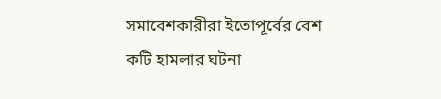সমাবেশকারীরা ইতোপূর্বের বেশ কটি হামলার ঘটনা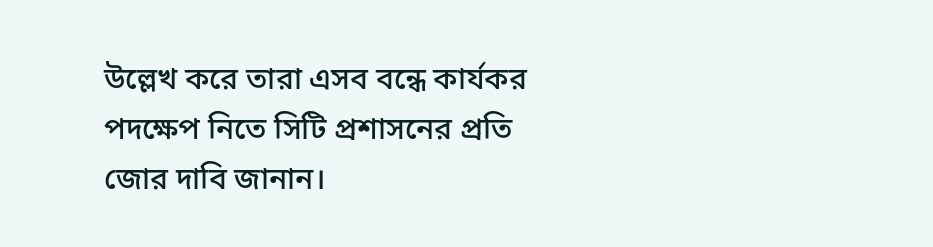উল্লেখ করে তারা এসব বন্ধে কার্যকর পদক্ষেপ নিতে সিটি প্রশাসনের প্রতি জোর দাবি জানান।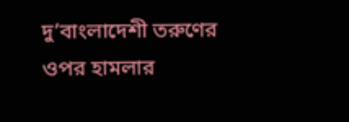দু’বাংলাদেশী তরুণের ওপর হামলার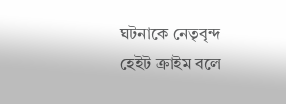ঘটনাকে নেতৃবৃন্দ হেইট ক্রাইম বলে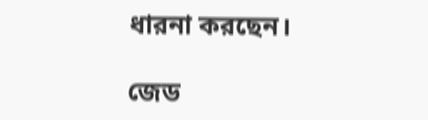ধারনা করছেন।

জেড